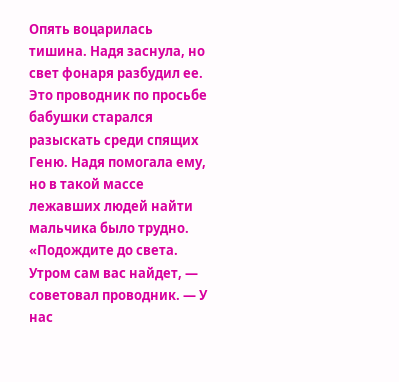Опять воцарилась тишина. Надя заснула, но свет фонаря разбудил ее. Это проводник по просьбе бабушки старался разыскать среди спящих Геню. Надя помогала ему, но в такой массе лежавших людей найти мальчика было трудно.
«Подождите до света. Утром сам вас найдет, — советовал проводник. — У нас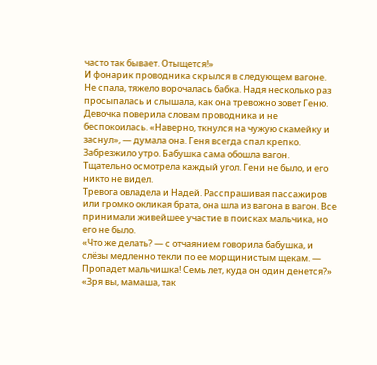часто так бывает. Отыщется!»
И фонарик проводника скрылся в следующем вагоне.
Не спала, тяжело ворочалась бабка. Надя несколько раз просыпалась и слышала, как она тревожно зовет Геню. Девочка поверила словам проводника и не беспокоилась. «Наверно, ткнулся на чужую скамейку и заснул», — думала она. Геня всегда спал крепко.
Забрезжило утро. Бабушка сама обошла вагон. Тщательно осмотрела каждый угол. Гени не было, и его никто не видел.
Тревога овладела и Надей. Расспрашивая пассажиров или громко окликая брата, она шла из вагона в вагон. Все принимали живейшее участие в поисках мальчика, но его не было.
«Что же делать? — с отчаянием говорила бабушка, и слёзы медленно текли по ее морщинистым щекам. — Пропадет мальчишка! Семь лет, куда он один денется?»
«Зря вы, мамаша, так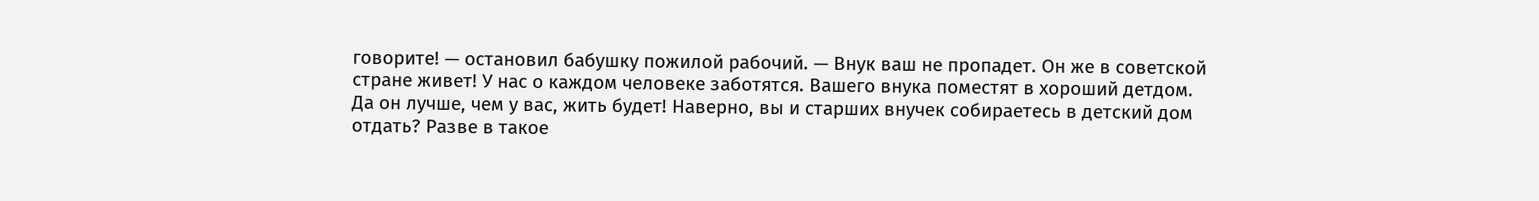говорите! — остановил бабушку пожилой рабочий. — Внук ваш не пропадет. Он же в советской стране живет! У нас о каждом человеке заботятся. Вашего внука поместят в хороший детдом. Да он лучше, чем у вас, жить будет! Наверно, вы и старших внучек собираетесь в детский дом отдать? Разве в такое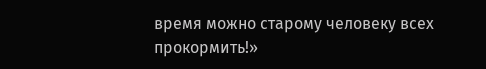время можно старому человеку всех прокормить!»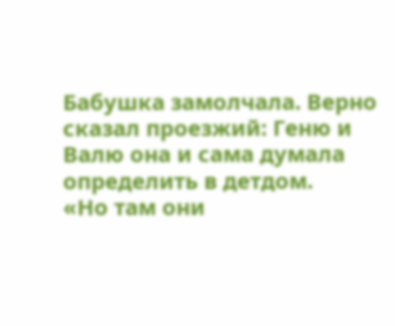Бабушка замолчала. Верно сказал проезжий: Геню и Валю она и сама думала определить в детдом.
«Но там они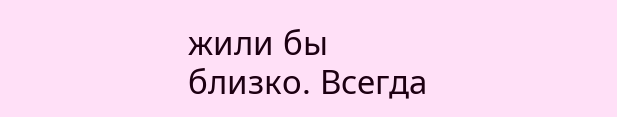жили бы близко. Всегда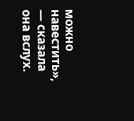можно навестить», — сказала она вслух.